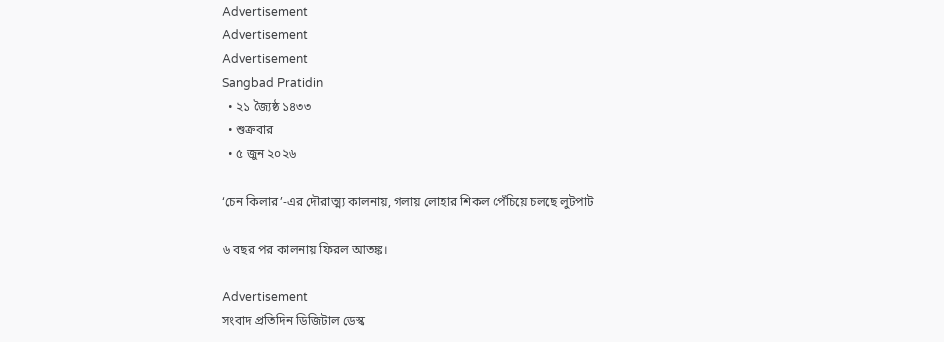Advertisement
Advertisement
Advertisement
Sangbad Pratidin
  • ২১ জ্যৈষ্ঠ ১৪৩৩
  • শুক্রবার
  • ৫ জুন ২০২৬

‘চেন কিলার’-এর দৌরাত্ম্য কালনায়, গলায় লোহার শিকল পেঁচিয়ে চলছে লুটপাট

৬ বছর পর কালনায় ফিরল আতঙ্ক।

Advertisement
সংবাদ প্রতিদিন ডিজিটাল ডেস্ক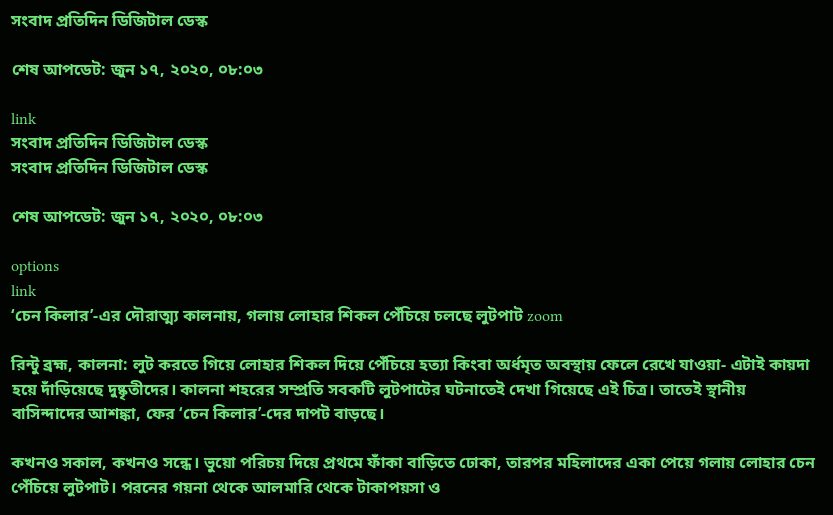সংবাদ প্রতিদিন ডিজিটাল ডেস্ক

শেষ আপডেট: জুন ১৭, ২০২০, ০৮:০৩

link
সংবাদ প্রতিদিন ডিজিটাল ডেস্ক
সংবাদ প্রতিদিন ডিজিটাল ডেস্ক

শেষ আপডেট: জুন ১৭, ২০২০, ০৮:০৩

options
link
‘চেন কিলার’-এর দৌরাত্ম্য কালনায়, গলায় লোহার শিকল পেঁচিয়ে চলছে লুটপাট zoom

রিন্টু ব্রহ্ম, কালনা: লুট করতে গিয়ে লোহার শিকল দিয়ে পেঁচিয়ে হত্যা কিংবা অর্ধমৃত অবস্থায় ফেলে রেখে যাওয়া- এটাই কায়দা হয়ে দাঁড়িয়েছে দুষ্কৃতীদের। কালনা শহরের সম্প্রতি সবকটি লুটপাটের ঘটনাতেই দেখা গিয়েছে এই চিত্র। তাতেই স্থানীয় বাসিন্দাদের আশঙ্কা, ফের ‘চেন কিলার’-দের দাপট বাড়ছে।

কখনও সকাল, কখনও সন্ধে। ভুয়ো পরিচয় দিয়ে প্রথমে ফাঁকা বাড়িতে ঢোকা, তারপর মহিলাদের একা পেয়ে গলায় লোহার চেন পেঁচিয়ে লুটপাট। পরনের গয়না থেকে আলমারি থেকে টাকাপয়সা ও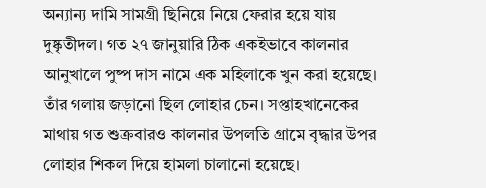অন্যান্য দামি সামগ্রী ছিনিয়ে নিয়ে ফেরার হয়ে যায় দুষ্কৃতীদল। গত ২৭ জানুয়ারি ঠিক একইভাবে কালনার আনুখালে পুষ্প দাস নামে এক মহিলাকে খুন করা হয়েছে। তাঁর গলায় জড়ানো ছিল লোহার চেন। সপ্তাহখানেকের মাথায় গত শুক্রবারও কালনার উপলতি গ্রামে বৃদ্ধার উপর লোহার শিকল দিয়ে হামলা চালানো হয়েছে।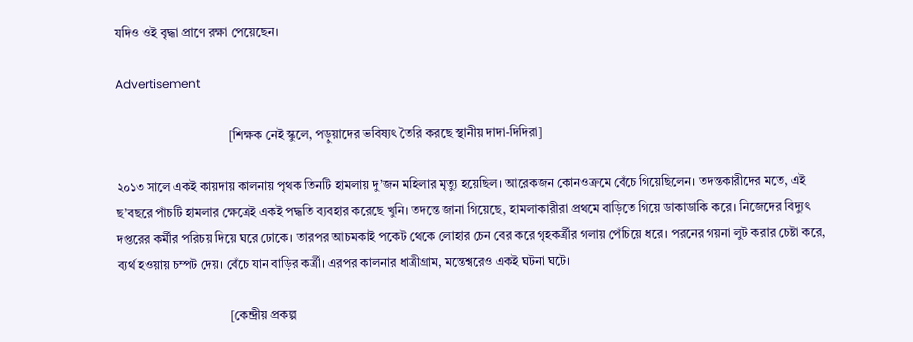যদিও ওই বৃদ্ধা প্রাণে রক্ষা পেয়েছেন।

Advertisement

                                    [শিক্ষক নেই স্কুলে, পড়ুয়াদের ভবিষ্যৎ তৈরি করছে স্থানীয় দাদা-দিদিরা]

২০১৩ সালে একই কায়দায় কালনায় পৃথক তিনটি হামলায় দু’জন মহিলার মৃত্যু হয়েছিল। আরেকজন কোনওক্রমে বেঁচে গিয়েছিলেন। তদন্তকারীদের মতে, এই ছ’বছরে পাঁচটি হামলার ক্ষেত্রেই একই পদ্ধতি ব্যবহার করেছে খুনি। তদন্তে জানা গিয়েছে, হামলাকারীরা প্রথমে বাড়িতে গিয়ে ডাকাডাকি করে। নিজেদের বিদ্যুৎ দপ্তরের কর্মীর পরিচয় দিয়ে ঘরে ঢোকে। তারপর আচমকাই পকেট থেকে লোহার চেন বের করে গৃহকর্ত্রীর গলায় পেঁচিয়ে ধরে। পরনের গয়না লুট করার চেষ্টা করে, ব্যর্থ হওয়ায় চম্পট দেয়। বেঁচে যান বাড়ির কর্ত্রী। এরপর কালনার ধাত্রীগ্রাম, মন্তেশ্বরেও একই ঘটনা ঘটে।

                                    [কেন্দ্রীয় প্রকল্প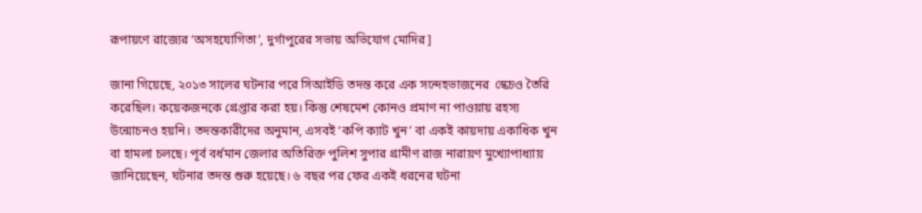রূপায়ণে রাজ্যের ‘অসহযোগিতা’, দুর্গাপুরের সভায় অভিযোগ মোদির]

জানা গিয়েছে, ২০১৩ সালের ঘটনার পরে সিআইডি তদন্ত করে এক সন্দেহভাজনের  স্কেচও তৈরি করেছিল। কয়েকজনকে গ্রেপ্তার করা হয়। কিন্তু শেষমেশ কোনও প্রমাণ না পাওয়ায় রহস্য উন্মোচনও হয়নি। তদন্তকারীদের অনুমান, এসবই ‘কপি ক্যাট খুন’ বা একই কায়দায় একাধিক খুন বা হামলা চলছে। পূর্ব বর্ধমান জেলার অতিরিক্ত পুলিশ সুপার গ্রামীণ রাজ নারায়ণ মুখ্যোপাধ্যায় জানিয়েছেন, ঘটনার তদন্ত শুরু হয়েছে। ৬ বছর পর ফের একই ধরনের ঘটনা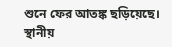শুনে ফের আতঙ্ক ছড়িয়েছে। স্থানীয়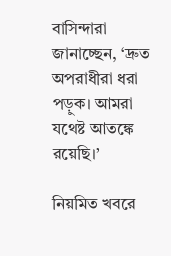বাসিন্দারা জানাচ্ছেন, ‘দ্রুত অপরাধীরা ধরা পড়ুক। আমরা যথেষ্ট আতঙ্কে রয়েছি।’

নিয়মিত খবরে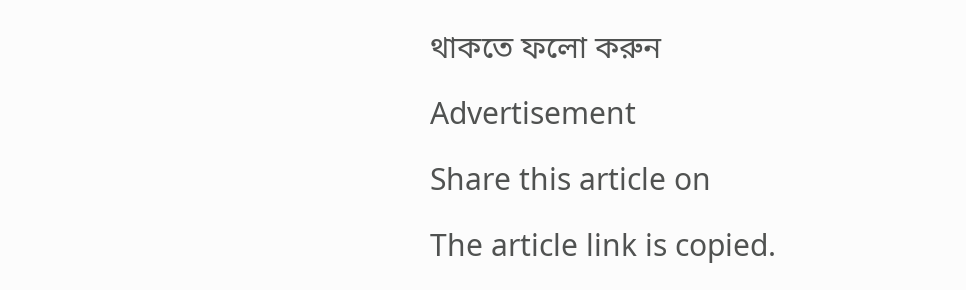থাকতে ফলো করুন

Advertisement

Share this article on

The article link is copied.